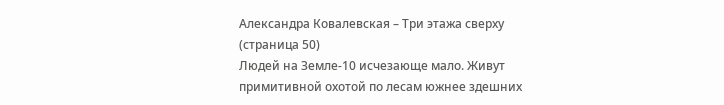Александра Ковалевская – Три этажа сверху (страница 50)
Людей на Земле-10 исчезающе мало. Живут примитивной охотой по лесам южнее здешних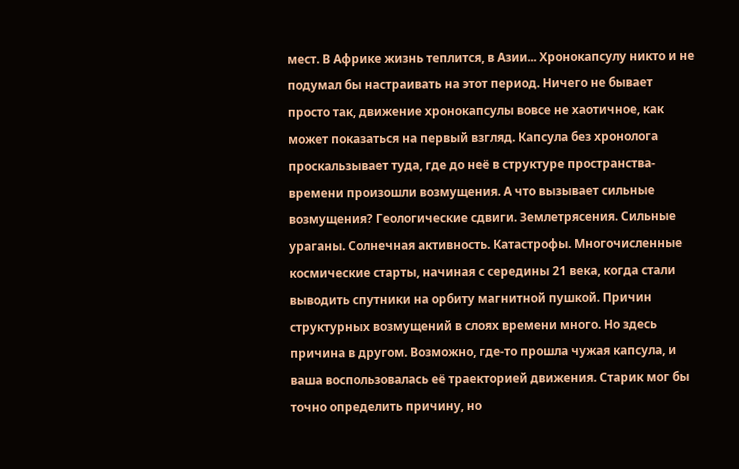мест. В Африке жизнь теплится, в Азии... Хронокапсулу никто и не подумал бы настраивать на этот период. Ничего не бывает просто так, движение хронокапсулы вовсе не хаотичное, как может показаться на первый взгляд. Капсула без хронолога проскальзывает туда, где до неё в структуре пространства-времени произошли возмущения. А что вызывает сильные возмущения? Геологические сдвиги. Землетрясения. Сильные ураганы. Солнечная активность. Катастрофы. Многочисленные космические старты, начиная с середины 21 века, когда стали выводить спутники на орбиту магнитной пушкой. Причин структурных возмущений в слоях времени много. Но здесь причина в другом. Возможно, где-то прошла чужая капсула, и ваша воспользовалась её траекторией движения. Старик мог бы точно определить причину, но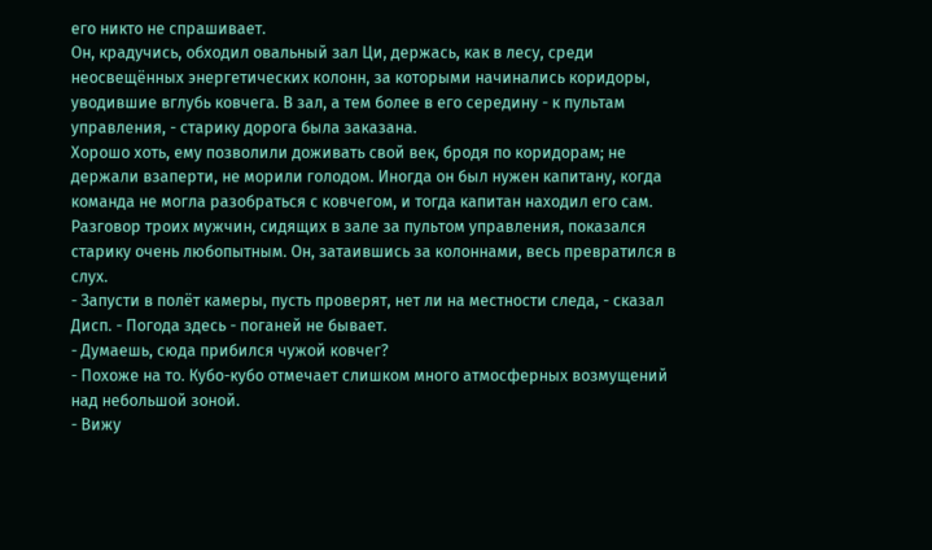его никто не спрашивает.
Он, крадучись, обходил овальный зал Ци, держась, как в лесу, среди неосвещённых энергетических колонн, за которыми начинались коридоры, уводившие вглубь ковчега. В зал, а тем более в его середину - к пультам управления, - старику дорога была заказана.
Хорошо хоть, ему позволили доживать свой век, бродя по коридорам; не держали взаперти, не морили голодом. Иногда он был нужен капитану, когда команда не могла разобраться с ковчегом, и тогда капитан находил его сам.
Разговор троих мужчин, сидящих в зале за пультом управления, показался старику очень любопытным. Он, затаившись за колоннами, весь превратился в слух.
- Запусти в полёт камеры, пусть проверят, нет ли на местности следа, - сказал Дисп. - Погода здесь - поганей не бывает.
- Думаешь, сюда прибился чужой ковчег?
- Похоже на то. Кубо-кубо отмечает слишком много атмосферных возмущений над небольшой зоной.
- Вижу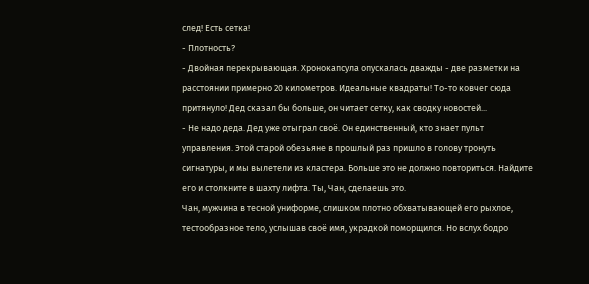след! Есть сетка!
- Плотность?
- Двойная перекрывающая. Хронокапсула опускалась дважды - две разметки на расстоянии примерно 20 километров. Идеальные квадраты! То-то ковчег сюда притянуло! Дед сказал бы больше, он читает сетку, как сводку новостей...
- Не надо деда. Дед уже отыграл своё. Он единственный, кто знает пульт управления. Этой старой обезьяне в прошлый раз пришло в голову тронуть сигнатуры, и мы вылетели из кластера. Больше это не должно повториться. Найдите его и столкните в шахту лифта. Ты, Чан, сделаешь это.
Чан, мужчина в тесной униформе, слишком плотно обхватывающей его рыхлое, тестообразное тело, услышав своё имя, украдкой поморщился. Но вслух бодро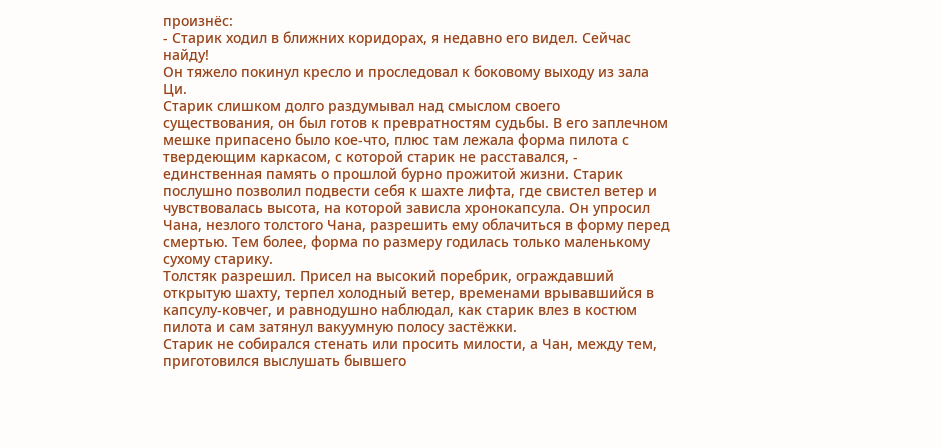произнёс:
- Старик ходил в ближних коридорах, я недавно его видел. Сейчас найду!
Он тяжело покинул кресло и проследовал к боковому выходу из зала Ци.
Старик слишком долго раздумывал над смыслом своего существования, он был готов к превратностям судьбы. В его заплечном мешке припасено было кое-что, плюс там лежала форма пилота с твердеющим каркасом, с которой старик не расставался, - единственная память о прошлой бурно прожитой жизни. Старик послушно позволил подвести себя к шахте лифта, где свистел ветер и чувствовалась высота, на которой зависла хронокапсула. Он упросил Чана, незлого толстого Чана, разрешить ему облачиться в форму перед смертью. Тем более, форма по размеру годилась только маленькому сухому старику.
Толстяк разрешил. Присел на высокий поребрик, ограждавший открытую шахту, терпел холодный ветер, временами врывавшийся в капсулу-ковчег, и равнодушно наблюдал, как старик влез в костюм пилота и сам затянул вакуумную полосу застёжки.
Старик не собирался стенать или просить милости, а Чан, между тем, приготовился выслушать бывшего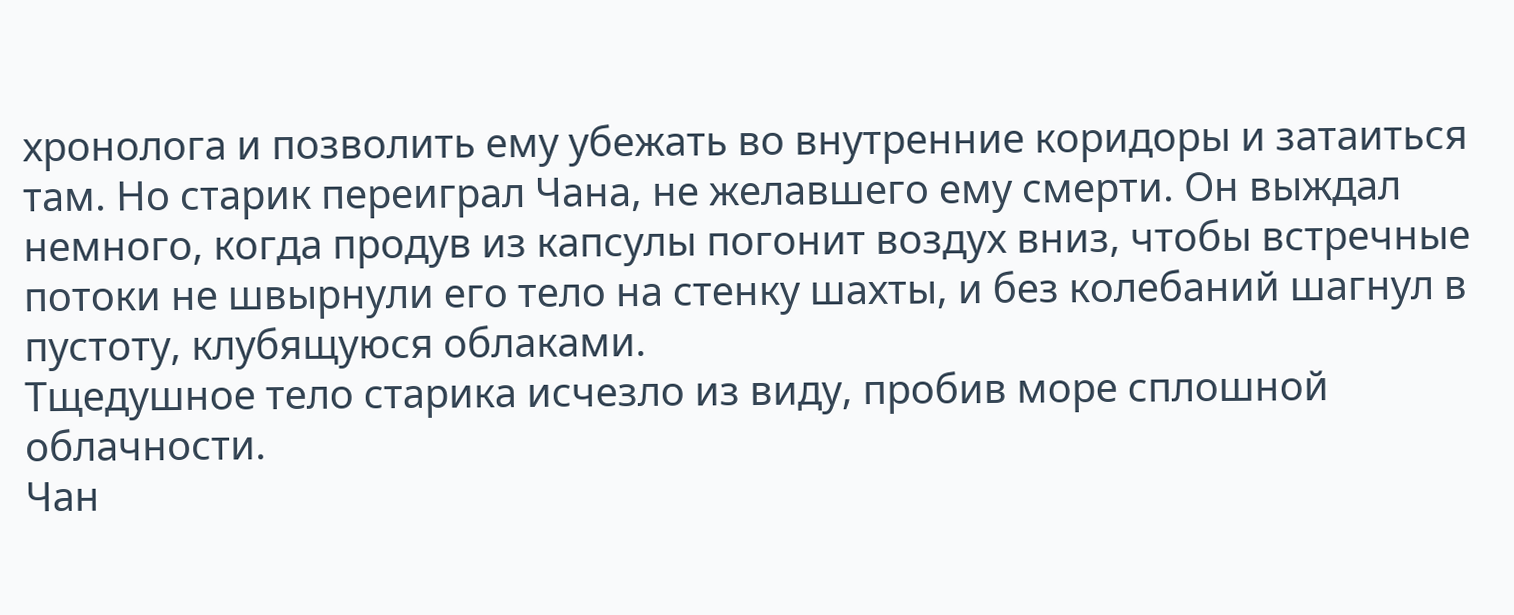хронолога и позволить ему убежать во внутренние коридоры и затаиться там. Но старик переиграл Чана, не желавшего ему смерти. Он выждал немного, когда продув из капсулы погонит воздух вниз, чтобы встречные потоки не швырнули его тело на стенку шахты, и без колебаний шагнул в пустоту, клубящуюся облаками.
Тщедушное тело старика исчезло из виду, пробив море сплошной облачности.
Чан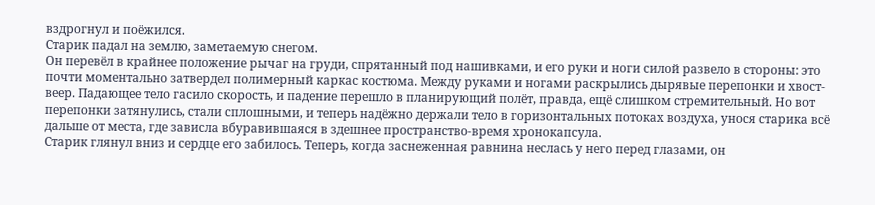вздрогнул и поёжился.
Старик падал на землю, заметаемую снегом.
Он перевёл в крайнее положение рычаг на груди, спрятанный под нашивками, и его руки и ноги силой развело в стороны: это почти моментально затвердел полимерный каркас костюма. Между руками и ногами раскрылись дырявые перепонки и хвост-веер. Падающее тело гасило скорость, и падение перешло в планирующий полёт, правда, ещё слишком стремительный. Но вот перепонки затянулись, стали сплошными, и теперь надёжно держали тело в горизонтальных потоках воздуха, унося старика всё дальше от места, где зависла вбуравившаяся в здешнее пространство-время хронокапсула.
Старик глянул вниз и сердце его забилось. Теперь, когда заснеженная равнина неслась у него перед глазами, он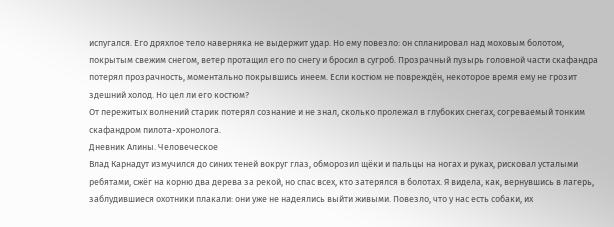испугался. Его дряхлое тело наверняка не выдержит удар. Но ему повезло: он спланировал над моховым болотом, покрытым свежим снегом, ветер протащил его по снегу и бросил в сугроб. Прозрачный пузырь головной части скафандра потерял прозрачность, моментально покрывшись инеем. Если костюм не повреждён, некоторое время ему не грозит здешний холод. Но цел ли его костюм?
От пережитых волнений старик потерял сознание и не знал, сколько пролежал в глубоких снегах, согреваемый тонким скафандром пилота-хронолога.
Дневник Алины. Человеческое
Влад Карнадут измучился до синих теней вокруг глаз, обморозил щёки и пальцы на ногах и руках, рисковал усталыми ребятами, сжёг на корню два дерева за рекой, но спас всех, кто затерялся в болотах. Я видела, как, вернувшись в лагерь, заблудившиеся охотники плакали: они уже не надеялись выйти живыми. Повезло, что у нас есть собаки, их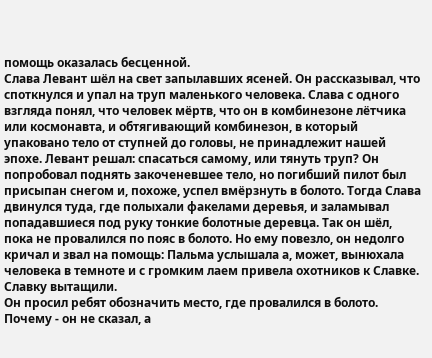помощь оказалась бесценной.
Слава Левант шёл на свет запылавших ясеней. Он рассказывал, что споткнулся и упал на труп маленького человека. Слава с одного взгляда понял, что человек мёртв, что он в комбинезоне лётчика или космонавта, и обтягивающий комбинезон, в который упаковано тело от ступней до головы, не принадлежит нашей эпохе. Левант решал: спасаться самому, или тянуть труп? Он попробовал поднять закоченевшее тело, но погибший пилот был присыпан снегом и, похоже, успел вмёрзнуть в болото. Тогда Слава двинулся туда, где полыхали факелами деревья, и заламывал попадавшиеся под руку тонкие болотные деревца. Так он шёл, пока не провалился по пояс в болото. Но ему повезло, он недолго кричал и звал на помощь: Пальма услышала а, может, вынюхала человека в темноте и с громким лаем привела охотников к Славке.
Славку вытащили.
Он просил ребят обозначить место, где провалился в болото. Почему - он не сказал, а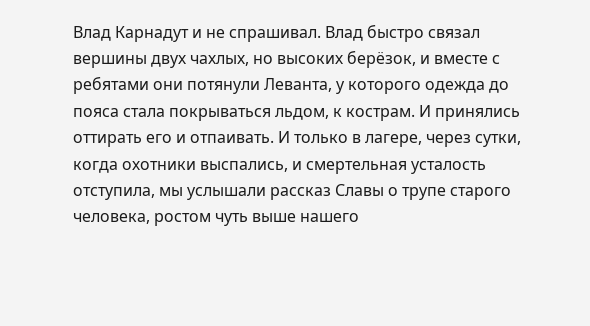Влад Карнадут и не спрашивал. Влад быстро связал вершины двух чахлых, но высоких берёзок, и вместе с ребятами они потянули Леванта, у которого одежда до пояса стала покрываться льдом, к кострам. И принялись оттирать его и отпаивать. И только в лагере, через сутки, когда охотники выспались, и смертельная усталость отступила, мы услышали рассказ Славы о трупе старого человека, ростом чуть выше нашего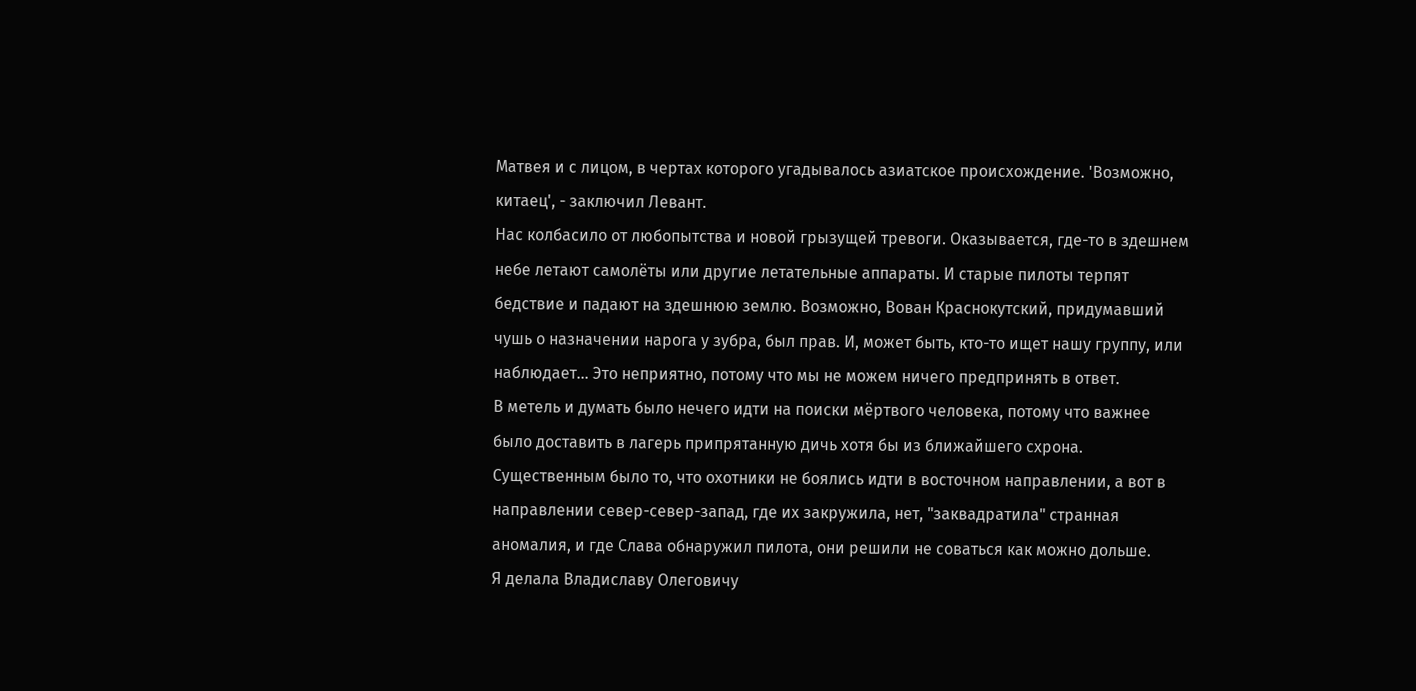Матвея и с лицом, в чертах которого угадывалось азиатское происхождение. 'Возможно, китаец', - заключил Левант.
Нас колбасило от любопытства и новой грызущей тревоги. Оказывается, где-то в здешнем небе летают самолёты или другие летательные аппараты. И старые пилоты терпят бедствие и падают на здешнюю землю. Возможно, Вован Краснокутский, придумавший чушь о назначении нарога у зубра, был прав. И, может быть, кто-то ищет нашу группу, или наблюдает... Это неприятно, потому что мы не можем ничего предпринять в ответ.
В метель и думать было нечего идти на поиски мёртвого человека, потому что важнее было доставить в лагерь припрятанную дичь хотя бы из ближайшего схрона. Существенным было то, что охотники не боялись идти в восточном направлении, а вот в направлении север-север-запад, где их закружила, нет, "заквадратила" странная аномалия, и где Слава обнаружил пилота, они решили не соваться как можно дольше.
Я делала Владиславу Олеговичу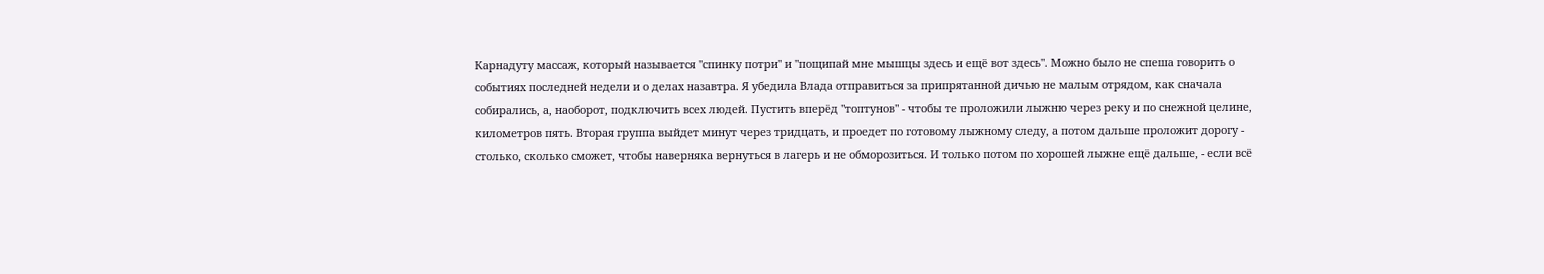Карнадуту массаж, который называется "спинку потри" и "пощипай мне мышцы здесь и ещё вот здесь". Можно было не спеша говорить о событиях последней недели и о делах назавтра. Я убедила Влада отправиться за припрятанной дичью не малым отрядом, как сначала собирались, а, наоборот, подключить всех людей. Пустить вперёд "топтунов" - чтобы те проложили лыжню через реку и по снежной целине, километров пять. Вторая группа выйдет минут через тридцать, и проедет по готовому лыжному следу, а потом дальше проложит дорогу - столько, сколько сможет, чтобы наверняка вернуться в лагерь и не обморозиться. И только потом по хорошей лыжне ещё дальше, - если всё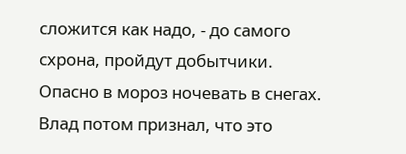сложится как надо, - до самого схрона, пройдут добытчики. Опасно в мороз ночевать в снегах. Влад потом признал, что это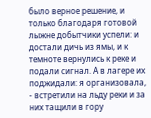было верное решение, и только благодаря готовой лыжне добытчики успели: и достали дичь из ямы, и к темноте вернулись к реке и подали сигнал. А в лагере их поджидали: я организовала, - встретили на льду реки и за них тащили в гору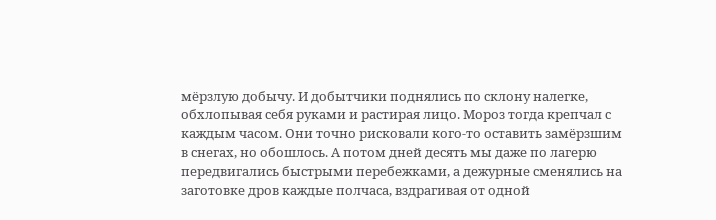мёрзлую добычу. И добытчики поднялись по склону налегке, обхлопывая себя руками и растирая лицо. Мороз тогда крепчал с каждым часом. Они точно рисковали кого-то оставить замёрзшим в снегах, но обошлось. А потом дней десять мы даже по лагерю передвигались быстрыми перебежками, а дежурные сменялись на заготовке дров каждые полчаса, вздрагивая от одной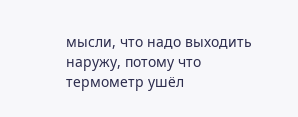мысли, что надо выходить наружу, потому что термометр ушёл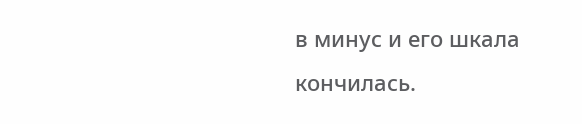в минус и его шкала кончилась.